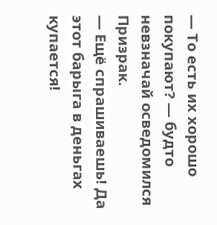— То есть их хорошо покупают? — будто невзначай осведомился Призрак.
— Ещё спрашиваешь! Да этот барыга в деньгах купается!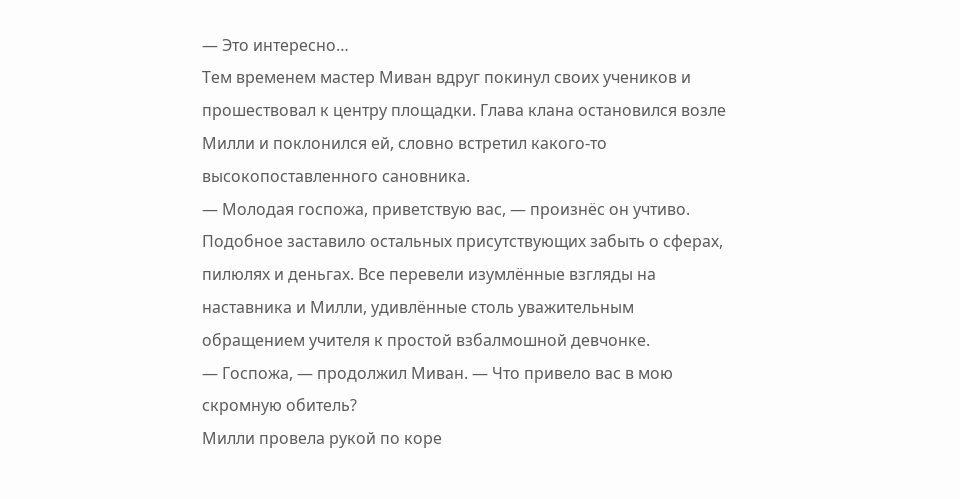— Это интересно…
Тем временем мастер Миван вдруг покинул своих учеников и прошествовал к центру площадки. Глава клана остановился возле Милли и поклонился ей, словно встретил какого-то высокопоставленного сановника.
— Молодая госпожа, приветствую вас, — произнёс он учтиво.
Подобное заставило остальных присутствующих забыть о сферах, пилюлях и деньгах. Все перевели изумлённые взгляды на наставника и Милли, удивлённые столь уважительным обращением учителя к простой взбалмошной девчонке.
— Госпожа, — продолжил Миван. — Что привело вас в мою скромную обитель?
Милли провела рукой по коре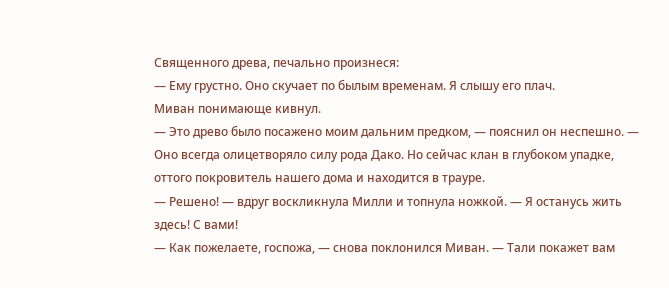Священного древа, печально произнеся:
— Ему грустно. Оно скучает по былым временам. Я слышу его плач.
Миван понимающе кивнул.
— Это древо было посажено моим дальним предком, — пояснил он неспешно. — Оно всегда олицетворяло силу рода Дако. Но сейчас клан в глубоком упадке, оттого покровитель нашего дома и находится в трауре.
— Решено! — вдруг воскликнула Милли и топнула ножкой. — Я останусь жить здесь! С вами!
— Как пожелаете, госпожа, — снова поклонился Миван. — Тали покажет вам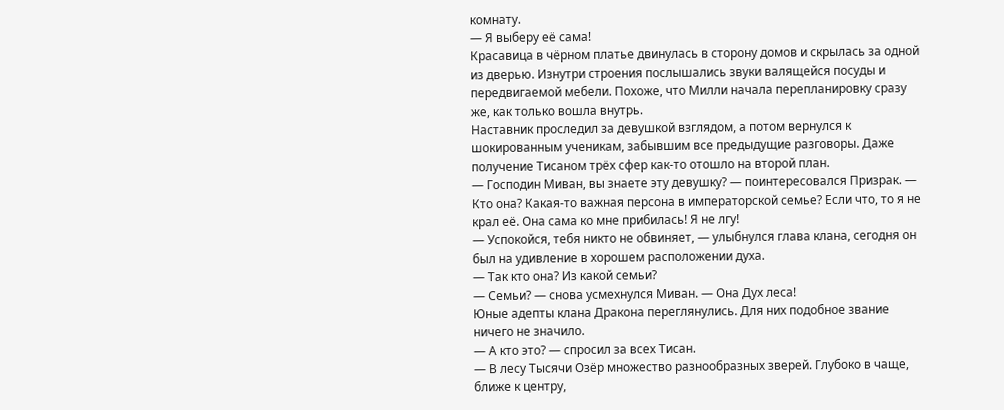комнату.
— Я выберу её сама!
Красавица в чёрном платье двинулась в сторону домов и скрылась за одной из дверью. Изнутри строения послышались звуки валящейся посуды и передвигаемой мебели. Похоже, что Милли начала перепланировку сразу же, как только вошла внутрь.
Наставник проследил за девушкой взглядом, а потом вернулся к шокированным ученикам, забывшим все предыдущие разговоры. Даже получение Тисаном трёх сфер как-то отошло на второй план.
— Господин Миван, вы знаете эту девушку? — поинтересовался Призрак. — Кто она? Какая-то важная персона в императорской семье? Если что, то я не крал её. Она сама ко мне прибилась! Я не лгу!
— Успокойся, тебя никто не обвиняет, — улыбнулся глава клана, сегодня он был на удивление в хорошем расположении духа.
— Так кто она? Из какой семьи?
— Семьи? — снова усмехнулся Миван. — Она Дух леса!
Юные адепты клана Дракона переглянулись. Для них подобное звание ничего не значило.
— А кто это? — спросил за всех Тисан.
— В лесу Тысячи Озёр множество разнообразных зверей. Глубоко в чаще, ближе к центру,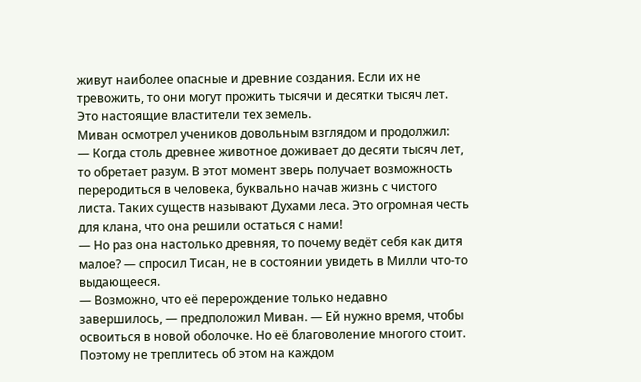живут наиболее опасные и древние создания. Если их не тревожить, то они могут прожить тысячи и десятки тысяч лет. Это настоящие властители тех земель.
Миван осмотрел учеников довольным взглядом и продолжил:
— Когда столь древнее животное доживает до десяти тысяч лет, то обретает разум. В этот момент зверь получает возможность переродиться в человека, буквально начав жизнь с чистого листа. Таких существ называют Духами леса. Это огромная честь для клана, что она решили остаться с нами!
— Но раз она настолько древняя, то почему ведёт себя как дитя малое? — спросил Тисан, не в состоянии увидеть в Милли что-то выдающееся.
— Возможно, что её перерождение только недавно завершилось, — предположил Миван. — Ей нужно время, чтобы освоиться в новой оболочке. Но её благоволение многого стоит. Поэтому не треплитесь об этом на каждом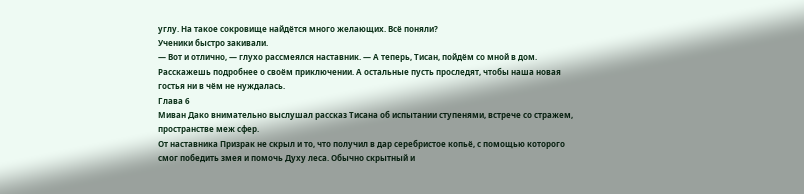углу. На такое сокровище найдётся много желающих. Всё поняли?
Ученики быстро закивали.
— Вот и отлично, — глухо рассмеялся наставник. — А теперь, Тисан, пойдём со мной в дом. Расскажешь подробнее о своём приключении. А остальные пусть проследят, чтобы наша новая гостья ни в чём не нуждалась.
Глава 6
Миван Дако внимательно выслушал рассказ Тисана об испытании ступенями, встрече со стражем, пространстве меж сфер.
От наставника Призрак не скрыл и то, что получил в дар серебристое копьё, с помощью которого смог победить змея и помочь Духу леса. Обычно скрытный и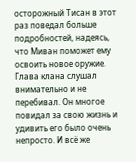осторожный Тисан в этот раз поведал больше подробностей, надеясь, что Миван поможет ему освоить новое оружие.
Глава клана слушал внимательно и не перебивал. Он многое повидал за свою жизнь и удивить его было очень непросто. И всё же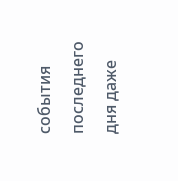события последнего дня даже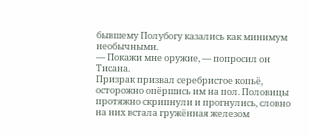бывшему Полубогу казались как минимум необычными.
— Покажи мне оружие, — попросил он Тисана.
Призрак призвал серебристое копьё, осторожно опёршись им на пол. Половицы протяжно скрипнули и прогнулись, словно на них встала гружённая железом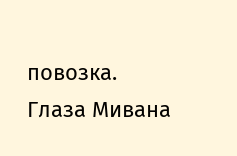повозка.
Глаза Мивана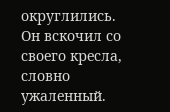округлились. Он вскочил со своего кресла, словно ужаленный.